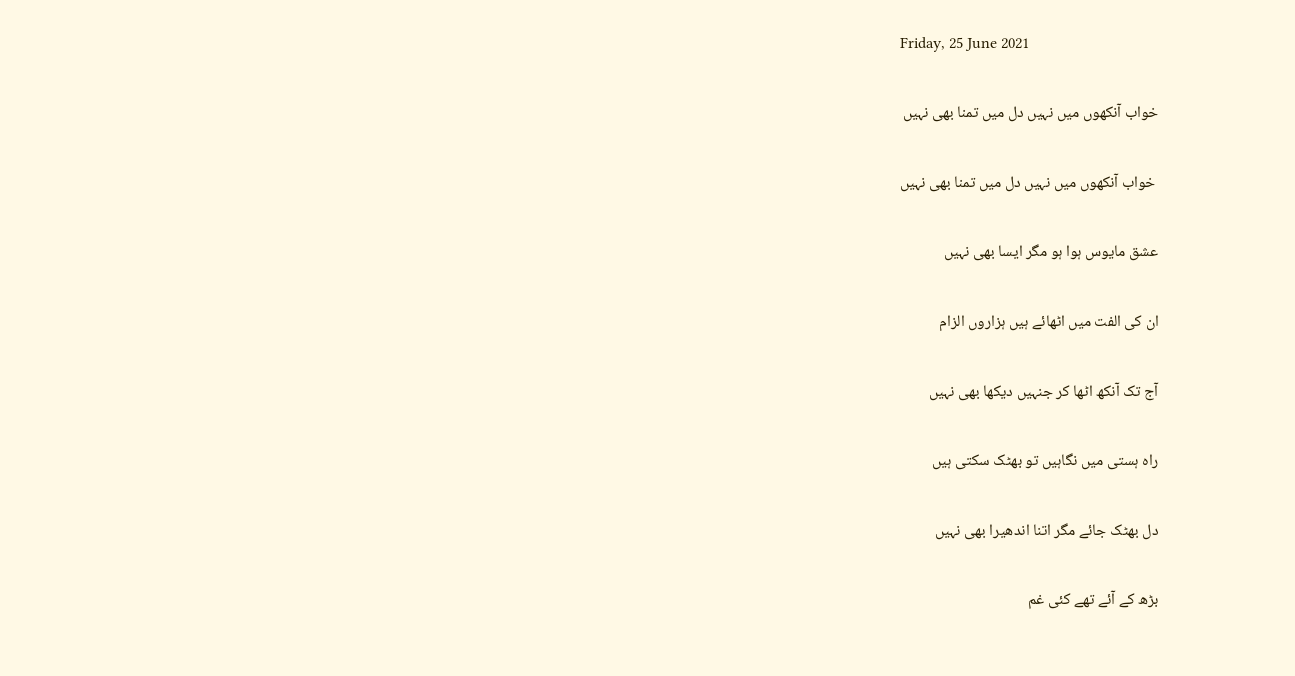Friday, 25 June 2021

خواب آنکھوں میں نہیں دل میں تمنا بھی نہیں

 خواب آنکھوں میں نہیں دل میں تمنا بھی نہیں

عشق مایوس ہوا ہو مگر ایسا بھی نہیں

ان کی الفت میں اٹھائے ہیں ہزاروں الزام

آج تک آنکھ اٹھا کر جنہیں دیکھا بھی نہیں

راہ ہستی میں نگاہیں تو بھٹک سکتی ہیں

دل بھٹک جائے مگر اتنا اندھیرا بھی نہیں

بڑھ کے آئے تھے کئی غم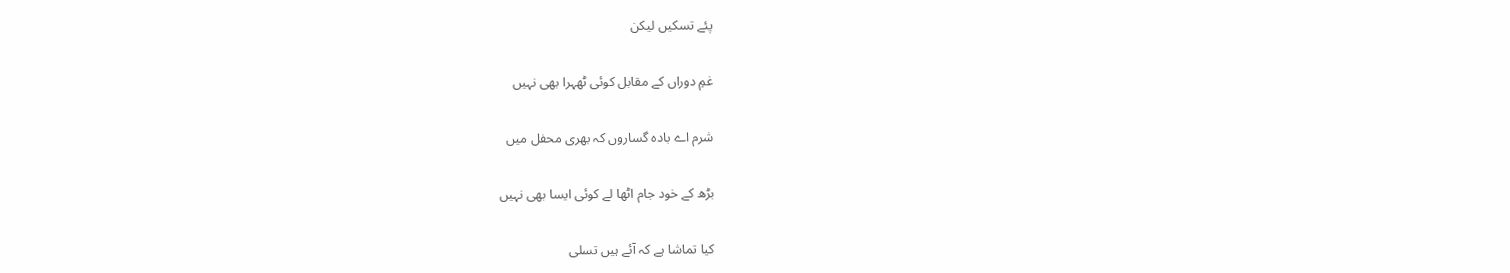پئے تسکیں لیکن

غمِ دوراں کے مقابل کوئی ٹھہرا بھی نہیں

شرم اے بادہ گساروں کہ بھری محفل میں

بڑھ کے خود جام اٹھا لے کوئی ایسا بھی نہیں

کیا تماشا ہے کہ آئے ہیں تسلی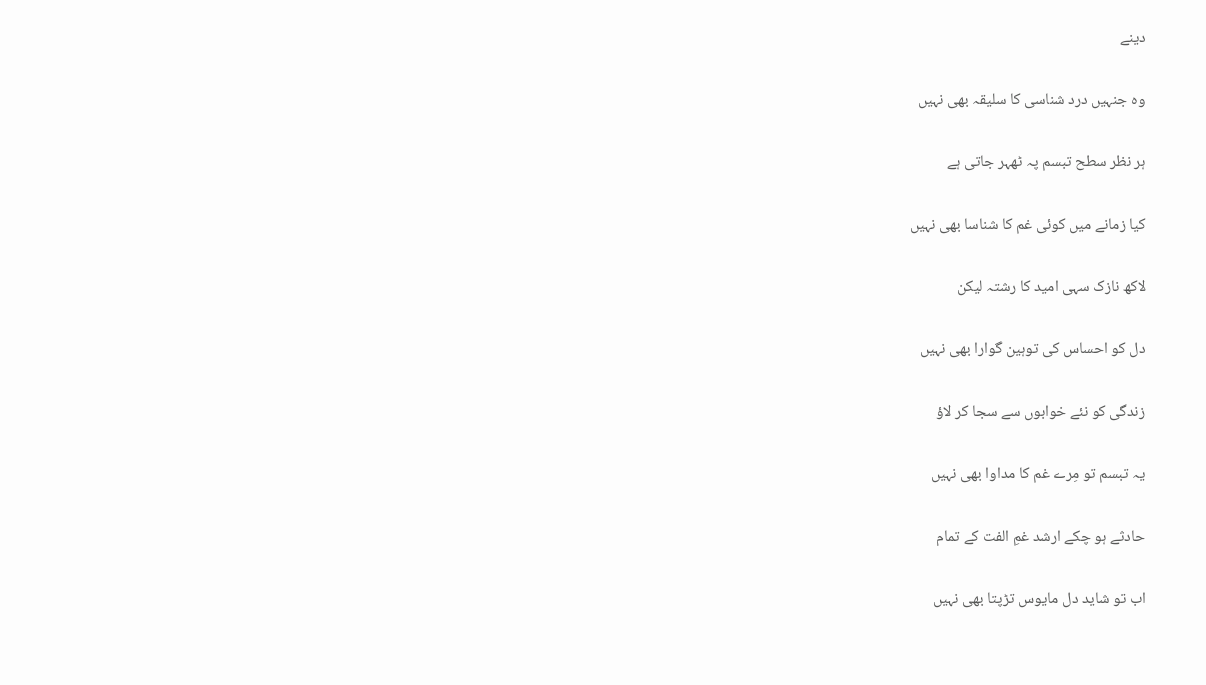دینے

وہ جنہیں درد شناسی کا سلیقہ بھی نہیں

ہر نظر سطح تبسم پہ ٹھہر جاتی ہے

کیا زمانے میں کوئی غم کا شناسا بھی نہیں

لاکھ نازک سہی امید کا رشتہ لیکن

دل کو احساس کی توہین گوارا بھی نہیں

زندگی کو نئے خوابوں سے سجا کر لاؤ

یہ تبسم تو مِرے غم کا مداوا بھی نہیں

حادثے ہو چکے ارشد غمِ الفت کے تمام

اب تو شاید دل مایوس تڑپتا بھی نہیں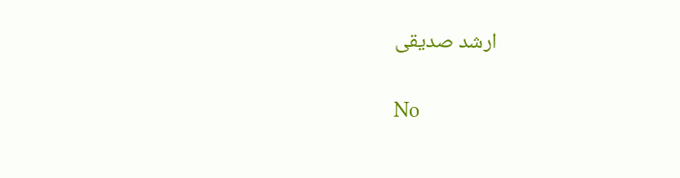ارشد صدیقی

No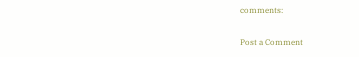comments:

Post a Comment